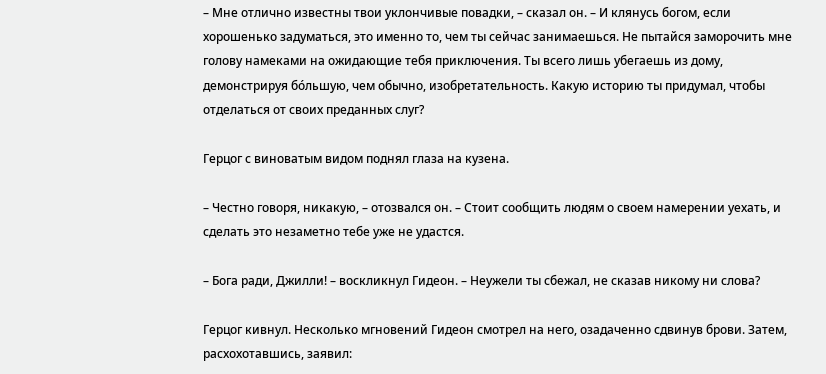– Мне отлично известны твои уклончивые повадки, – сказал он. – И клянусь богом, если хорошенько задуматься, это именно то, чем ты сейчас занимаешься. Не пытайся заморочить мне голову намеками на ожидающие тебя приключения. Ты всего лишь убегаешь из дому, демонстрируя бо́льшую, чем обычно, изобретательность. Какую историю ты придумал, чтобы отделаться от своих преданных слуг?

Герцог с виноватым видом поднял глаза на кузена.

– Честно говоря, никакую, – отозвался он. – Стоит сообщить людям о своем намерении уехать, и сделать это незаметно тебе уже не удастся.

– Бога ради, Джилли! – воскликнул Гидеон. – Неужели ты сбежал, не сказав никому ни слова?

Герцог кивнул. Несколько мгновений Гидеон смотрел на него, озадаченно сдвинув брови. Затем, расхохотавшись, заявил: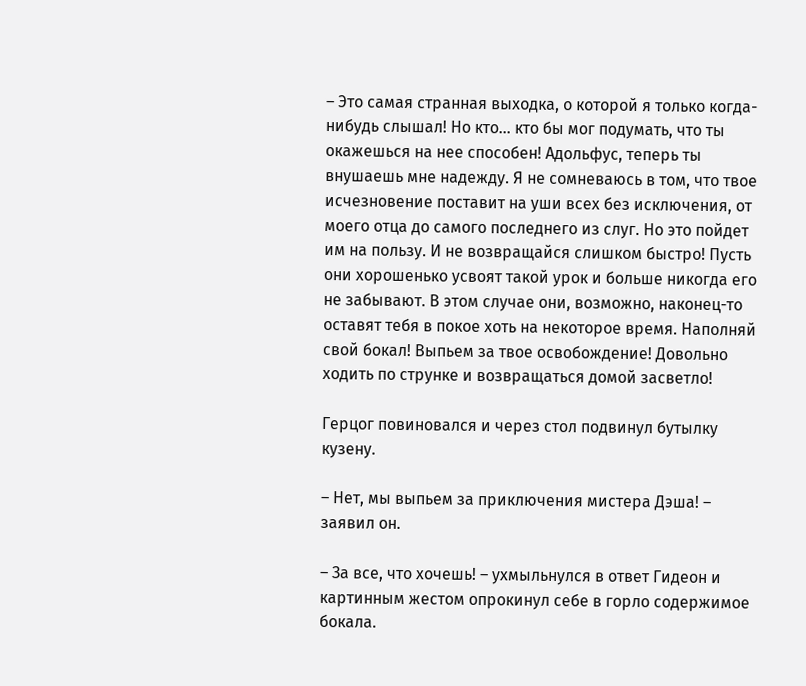– Это самая странная выходка, о которой я только когда-нибудь слышал! Но кто… кто бы мог подумать, что ты окажешься на нее способен! Адольфус, теперь ты внушаешь мне надежду. Я не сомневаюсь в том, что твое исчезновение поставит на уши всех без исключения, от моего отца до самого последнего из слуг. Но это пойдет им на пользу. И не возвращайся слишком быстро! Пусть они хорошенько усвоят такой урок и больше никогда его не забывают. В этом случае они, возможно, наконец-то оставят тебя в покое хоть на некоторое время. Наполняй свой бокал! Выпьем за твое освобождение! Довольно ходить по струнке и возвращаться домой засветло!

Герцог повиновался и через стол подвинул бутылку кузену.

– Нет, мы выпьем за приключения мистера Дэша! – заявил он.

– За все, что хочешь! – ухмыльнулся в ответ Гидеон и картинным жестом опрокинул себе в горло содержимое бокала.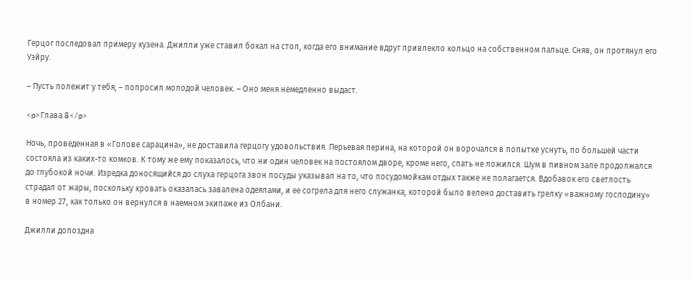Герцог последовал примеру кузена. Джилли уже ставил бокал на стол, когда его внимание вдруг привлекло кольцо на собственном пальце. Сняв, он протянул его Уэйру.

– Пусть полежит у тебя, – попросил молодой человек. – Оно меня немедленно выдаст.

<p>Глава 8</p>

Ночь, проведенная в «Голове сарацина», не доставила герцогу удовольствия. Перьевая перина, на которой он ворочался в попытке уснуть, по большей части состояла из каких-то комков. К тому же ему показалось, что ни один человек на постоялом дворе, кроме него, спать не ложился. Шум в пивном зале продолжался до глубокой ночи. Изредка доносящийся до слуха герцога звон посуды указывал на то, что посудомойкам отдых также не полагается. Вдобавок его светлость страдал от жары, поскольку кровать оказалась завалена одеялами, и ее согрела для него служанка, которой было велено доставить грелку «важному господину» в номер 27, как только он вернулся в наемном экипаже из Олбани.

Джилли допоздна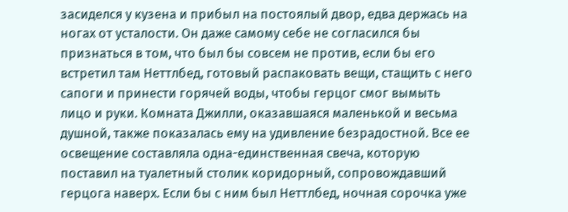засиделся у кузена и прибыл на постоялый двор, едва держась на ногах от усталости. Он даже самому себе не согласился бы признаться в том, что был бы совсем не против, если бы его встретил там Неттлбед, готовый распаковать вещи, стащить с него сапоги и принести горячей воды, чтобы герцог смог вымыть лицо и руки. Комната Джилли, оказавшаяся маленькой и весьма душной, также показалась ему на удивление безрадостной. Все ее освещение составляла одна-единственная свеча, которую поставил на туалетный столик коридорный, сопровождавший герцога наверх. Если бы с ним был Неттлбед, ночная сорочка уже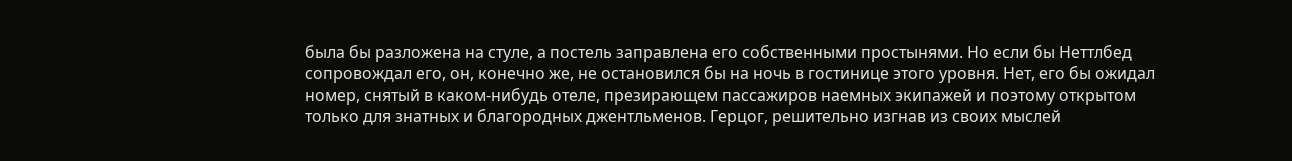была бы разложена на стуле, а постель заправлена его собственными простынями. Но если бы Неттлбед сопровождал его, он, конечно же, не остановился бы на ночь в гостинице этого уровня. Нет, его бы ожидал номер, снятый в каком-нибудь отеле, презирающем пассажиров наемных экипажей и поэтому открытом только для знатных и благородных джентльменов. Герцог, решительно изгнав из своих мыслей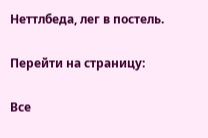Неттлбеда, лег в постель.

Перейти на страницу:

Все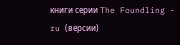книги серии The Foundling - ru (версии)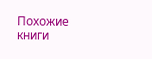Похожие книги